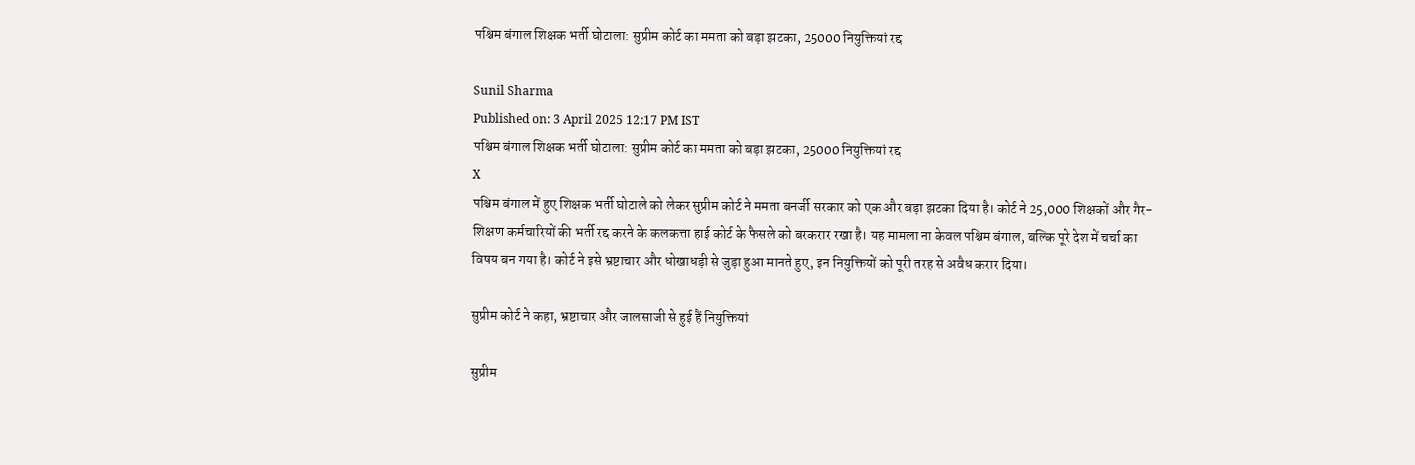पश्चिम बंगाल शिक्षक भर्ती घोटाला: सुप्रीम कोर्ट का ममता को बड़ा झटका, 25000 नियुक्तियां रद्द

Sunil Sharma
Published on: 3 April 2025 12:17 PM IST
पश्चिम बंगाल शिक्षक भर्ती घोटाला: सुप्रीम कोर्ट का ममता को बड़ा झटका, 25000 नियुक्तियां रद्द
X
पश्चिम बंगाल में हुए शिक्षक भर्ती घोटाले को लेकर सुप्रीम कोर्ट ने ममता बनर्जी सरकार को एक और बड़ा झटका दिया है। कोर्ट ने 25,000 शिक्षकों और गैर-शिक्षण कर्मचारियों की भर्ती रद्द करने के कलकत्ता हाई कोर्ट के फैसले को बरकरार रखा है। यह मामला ना केवल पश्चिम बंगाल, बल्कि पूरे देश में चर्चा का विषय बन गया है। कोर्ट ने इसे भ्रष्टाचार और धोखाधड़ी से जुड़ा हुआ मानते हुए, इन नियुक्तियों को पूरी तरह से अवैध करार दिया।

सुप्रीम कोर्ट ने कहा, भ्रष्टाचार और जालसाजी से हुई हैं नियुक्तियां

सुप्रीम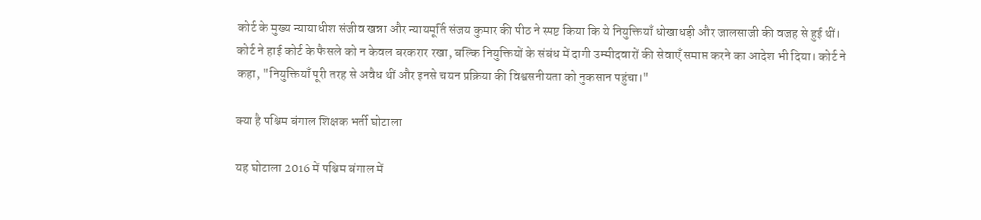कोर्ट के मुख्य न्यायाधीश संजीव खन्ना और न्यायमूर्ति संजय कुमार की पीठ ने स्पष्ट किया कि ये नियुक्तियाँ धोखाधड़ी और जालसाजी की वजह से हुई थीं। कोर्ट ने हाई कोर्ट के फैसले को न केवल बरकरार रखा, बल्कि नियुक्तियों के संबंध में दागी उम्मीदवारों की सेवाएँ समाप्त करने का आदेश भी दिया। कोर्ट ने कहा, "नियुक्तियाँ पूरी तरह से अवैध थीं और इनसे चयन प्रक्रिया की विश्वसनीयता को नुकसान पहुंचा।"

क्या है पश्चिम बंगाल शिक्षक भर्ती घोटाला

यह घोटाला 2016 में पश्चिम बंगाल में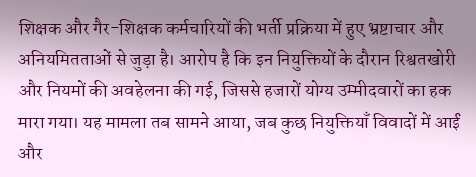शिक्षक और गैर-शिक्षक कर्मचारियों की भर्ती प्रक्रिया में हुए भ्रष्टाचार और अनियमितताओं से जुड़ा है। आरोप है कि इन नियुक्तियों के दौरान रिश्वतखोरी और नियमों की अवहेलना की गई, जिससे हजारों योग्य उम्मीदवारों का हक मारा गया। यह मामला तब सामने आया, जब कुछ नियुक्तियाँ विवादों में आईं और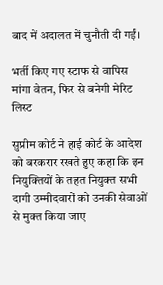बाद में अदालत में चुनौती दी गईं।

भर्ती किए गए स्टाफ से वापिस मांगा वेतन, फिर से बनेगी मेरिट लिस्ट

सुप्रीम कोर्ट ने हाई कोर्ट के आदेश को बरकरार रखते हुए कहा कि इन नियुक्तियों के तहत नियुक्त सभी दागी उम्मीदवारों को उनकी सेवाओं से मुक्त किया जाए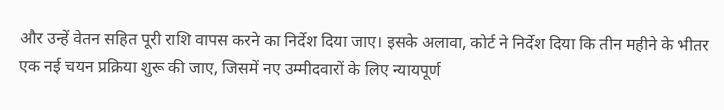और उन्हें वेतन सहित पूरी राशि वापस करने का निर्देश दिया जाए। इसके अलावा, कोर्ट ने निर्देश दिया कि तीन महीने के भीतर एक नई चयन प्रक्रिया शुरू की जाए, जिसमें नए उम्मीदवारों के लिए न्यायपूर्ण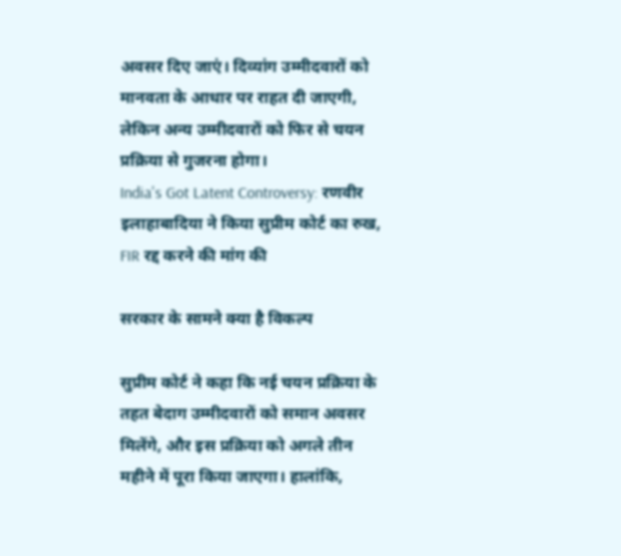अवसर दिए जाएं। दिव्यांग उम्मीदवारों को मानवता के आधार पर राहत दी जाएगी, लेकिन अन्य उम्मीदवारों को फिर से चयन प्रक्रिया से गुजरना होगा।
India's Got Latent Controversy: रणवीर इलाहाबादिया ने किया सुप्रीम कोर्ट का रुख, FIR रद्द करने की मांग की

सरकार के सामने क्या है विकल्प

सुप्रीम कोर्ट ने कहा कि नई चयन प्रक्रिया के तहत बेदाग उम्मीदवारों को समान अवसर मिलेंगे, और इस प्रक्रिया को अगले तीन महीने में पूरा किया जाएगा। हालांकि,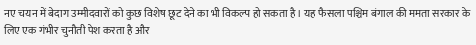नए चयन में बेदाग उम्मीदवारों को कुछ विशेष छूट देने का भी विकल्प हो सकता है। यह फैसला पश्चिम बंगाल की ममता सरकार के लिए एक गंभीर चुनौती पेश करता है और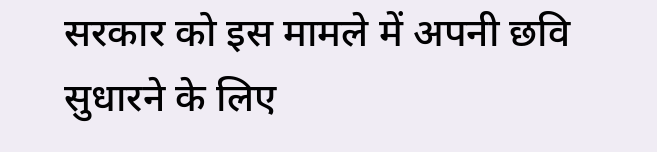सरकार को इस मामले में अपनी छवि सुधारने के लिए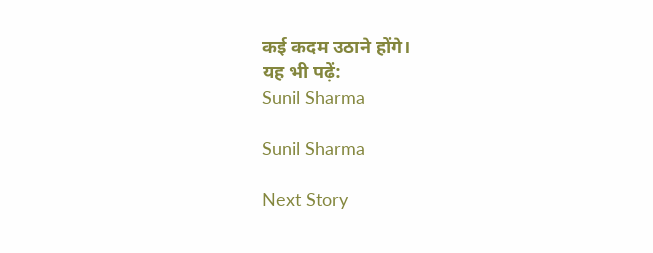कई कदम उठाने होंगे।
यह भी पढ़ें:
Sunil Sharma

Sunil Sharma

Next Story